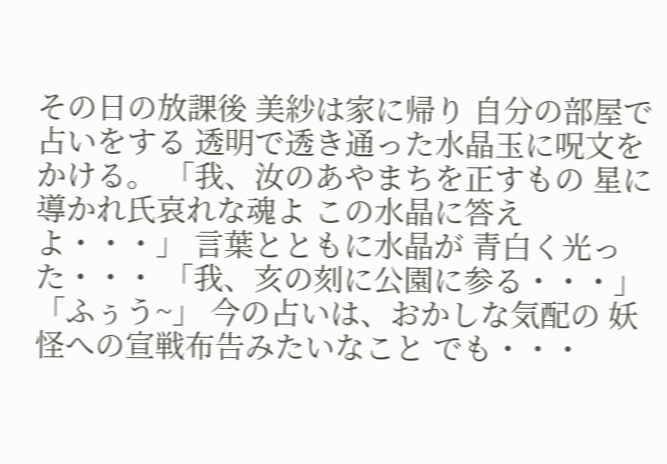その日の放課後 美紗は家に帰り 自分の部屋で占いをする 透明で透き通った水晶玉に呪文をかける。 「我、汝のあやまちを正すもの 星に導かれ氏哀れな魂よ この水晶に答えよ・・・」 言葉とともに水晶が 青白く光った・・・ 「我、亥の刻に公園に参る・・・」 「ふぅう~」 今の占いは、おかしな気配の 妖怪への宣戦布告みたいなこと でも・・・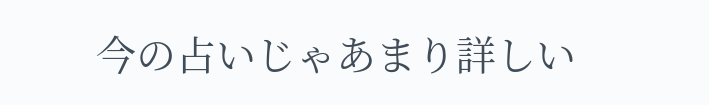今の占いじゃあまり詳しい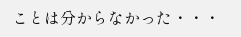ことは分からなかった・・・